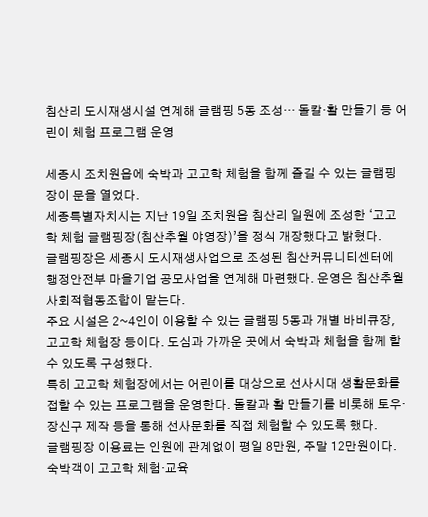침산리 도시재생시설 연계해 글램핑 5동 조성… 돌칼·활 만들기 등 어린이 체험 프로그램 운영

세종시 조치원읍에 숙박과 고고학 체험을 함께 즐길 수 있는 글램핑장이 문을 열었다.
세종특별자치시는 지난 19일 조치원읍 침산리 일원에 조성한 ‘고고학 체험 글램핑장(침산추월 야영장)’을 정식 개장했다고 밝혔다.
글램핑장은 세종시 도시재생사업으로 조성된 침산커뮤니티센터에 행정안전부 마을기업 공모사업을 연계해 마련했다. 운영은 침산추월 사회적협동조합이 맡는다.
주요 시설은 2~4인이 이용할 수 있는 글램핑 5동과 개별 바비큐장, 고고학 체험장 등이다. 도심과 가까운 곳에서 숙박과 체험을 함께 할 수 있도록 구성했다.
특히 고고학 체험장에서는 어린이를 대상으로 선사시대 생활문화를 접할 수 있는 프로그램을 운영한다. 돌칼과 활 만들기를 비롯해 토우·장신구 제작 등을 통해 선사문화를 직접 체험할 수 있도록 했다.
글램핑장 이용료는 인원에 관계없이 평일 8만원, 주말 12만원이다. 숙박객이 고고학 체험·교육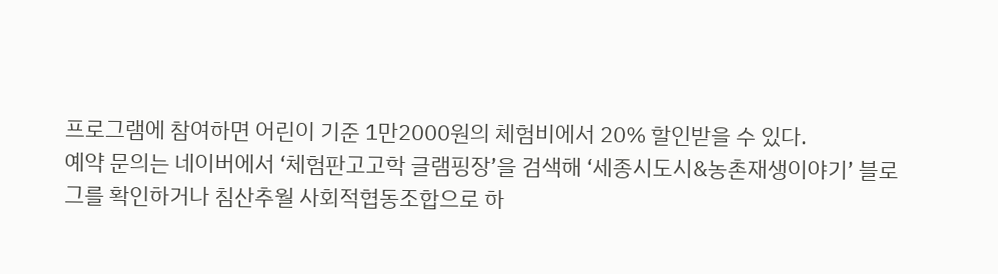프로그램에 참여하면 어린이 기준 1만2000원의 체험비에서 20% 할인받을 수 있다.
예약 문의는 네이버에서 ‘체험판고고학 글램핑장’을 검색해 ‘세종시도시&농촌재생이야기’ 블로그를 확인하거나 침산추월 사회적협동조합으로 하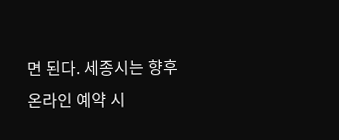면 된다. 세종시는 향후 온라인 예약 시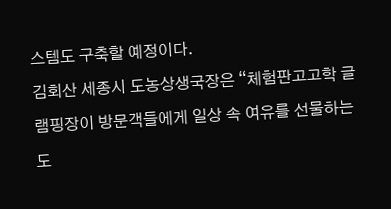스템도 구축할 예정이다.
김회산 세종시 도농상생국장은 “체험판고고학 글램핑장이 방문객들에게 일상 속 여유를 선물하는 도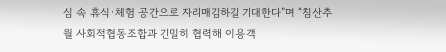심 속 휴식·체험 공간으로 자리매김하길 기대한다”며 “침산추월 사회적협동조합과 긴밀히 협력해 이용객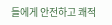들에게 안전하고 쾌적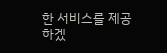한 서비스를 제공하겠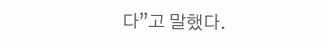다”고 말했다.